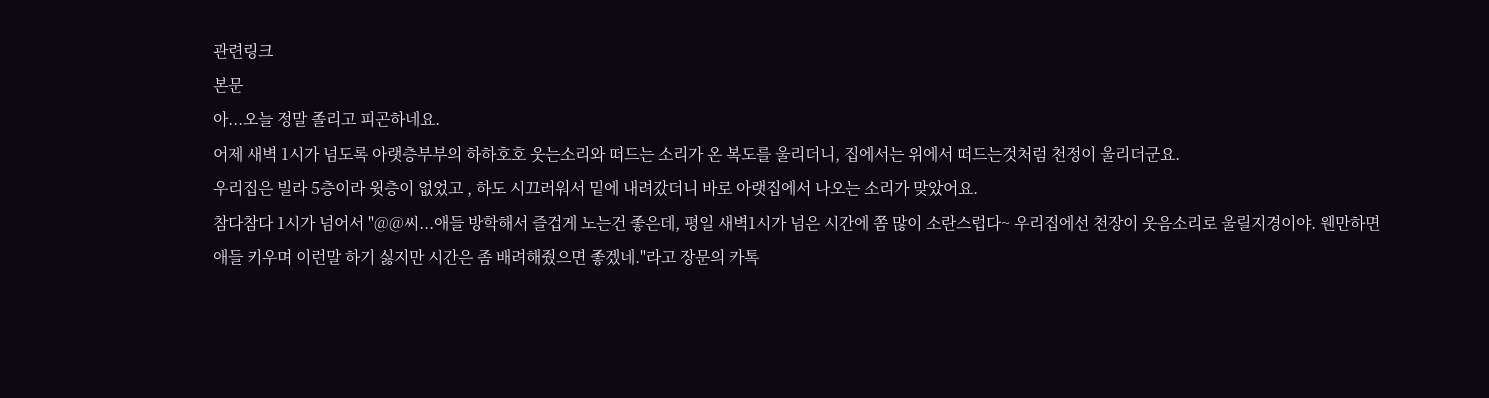관련링크
본문
아...오늘 정말 졸리고 피곤하네요.
어제 새벽 1시가 넘도록 아랫층부부의 하하호호 웃는소리와 떠드는 소리가 온 복도를 울리더니, 집에서는 위에서 떠드는것처럼 천정이 울리더군요.
우리집은 빌라 5층이라 윗층이 없었고 , 하도 시끄러워서 밑에 내려갔더니 바로 아랫집에서 나오는 소리가 맞았어요.
참다참다 1시가 넘어서 "@@씨...애들 방학해서 즐겁게 노는건 좋은데, 평일 새벽1시가 넘은 시간에 쫌 많이 소란스럽다~ 우리집에선 천장이 웃음소리로 울릴지경이야. 웬만하면 애들 키우며 이런말 하기 싫지만 시간은 좀 배려해줬으면 좋겠네."라고 장문의 카톡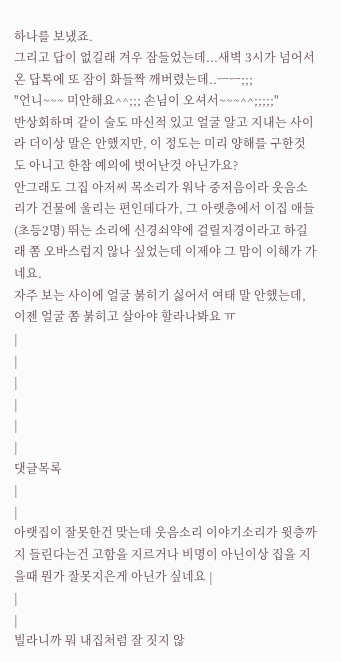하나를 보냈죠.
그리고 답이 없길래 겨우 잠들었는데...새벽 3시가 넘어서 온 답톡에 또 잠이 화들짝 깨버렸는데..ㅡㅡ;;;
"언니~~~ 미안해요^^;;; 손님이 오셔서~~~^^;;;;;"
반상회하며 같이 술도 마신적 있고 얼굴 알고 지내는 사이라 더이상 말은 안했지만, 이 정도는 미리 양해를 구한것도 아니고 한참 예의에 벗어난것 아닌가요?
안그래도 그집 아저씨 목소리가 워낙 중저음이라 웃음소리가 건물에 울리는 편인데다가, 그 아랫층에서 이집 애들(초등2명) 뛰는 소리에 신경쇠약에 걸릴지경이라고 하길래 쫌 오바스럽지 않나 싶었는데 이제야 그 맘이 이해가 가네요.
자주 보는 사이에 얼굴 붉히기 싫어서 여태 말 안했는데, 이젠 얼굴 쫌 붉히고 살아야 할라나봐요 ㅠ
|
|
|
|
|
|
댓글목록
|
|
아랫집이 잘못한건 맞는데 웃음소리 이야기소리가 윗층까지 들린다는건 고함을 지르거나 비명이 아닌이상 집을 지을때 뭔가 잘못지은게 아닌가 싶네요 |
|
|
빌라니까 뭐 내집처럼 잘 짓지 않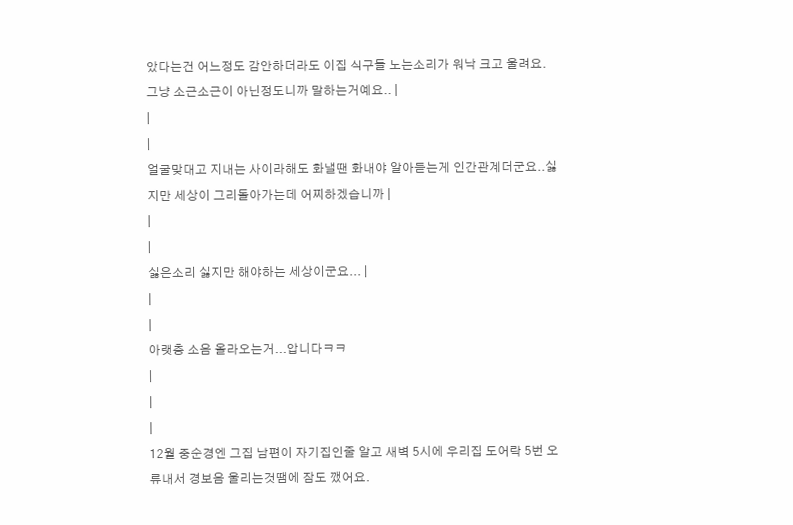았다는건 어느정도 감안하더라도 이집 식구들 노는소리가 워낙 크고 울려요. 그냥 소근소근이 아닌정도니까 말하는거예요.. |
|
|
얼굴맞대고 지내는 사이라해도 화낼땐 화내야 알아듣는게 인간관계더군요..싫지만 세상이 그리돌아가는데 어찌하겠습니까 |
|
|
싫은소리 싫지만 해야하는 세상이군요... |
|
|
아랫층 소음 올라오는거...압니다ㅋㅋ
|
|
|
12월 중순경엔 그집 남편이 자기집인줄 알고 새벽 5시에 우리집 도어락 5번 오류내서 경보음 울리는것땜에 잠도 깼어요.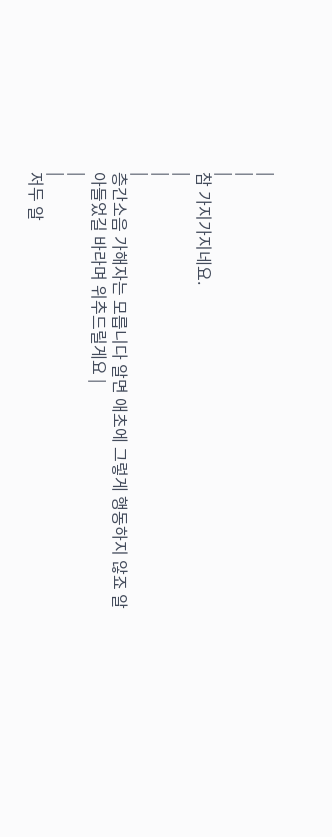|
|
|
참 가지가지네요.
|
|
|
층간소음 가해자는 모릅니다 알면 애초에 그렇게 행동하지 않죠 알아들었길 바라며 위추드릴게요 |
|
|
저두 알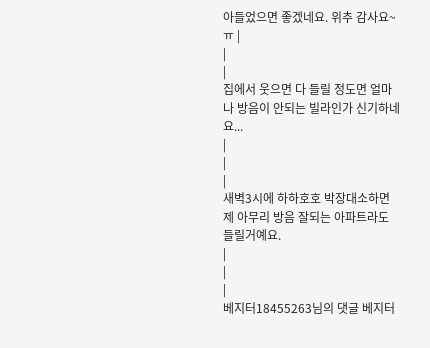아들었으면 좋겠네요. 위추 감사요~ ㅠ |
|
|
집에서 웃으면 다 들릴 정도면 얼마나 방음이 안되는 빌라인가 신기하네요...
|
|
|
새벽3시에 하하호호 박장대소하면 제 아무리 방음 잘되는 아파트라도 들릴거예요.
|
|
|
베지터18455263님의 댓글 베지터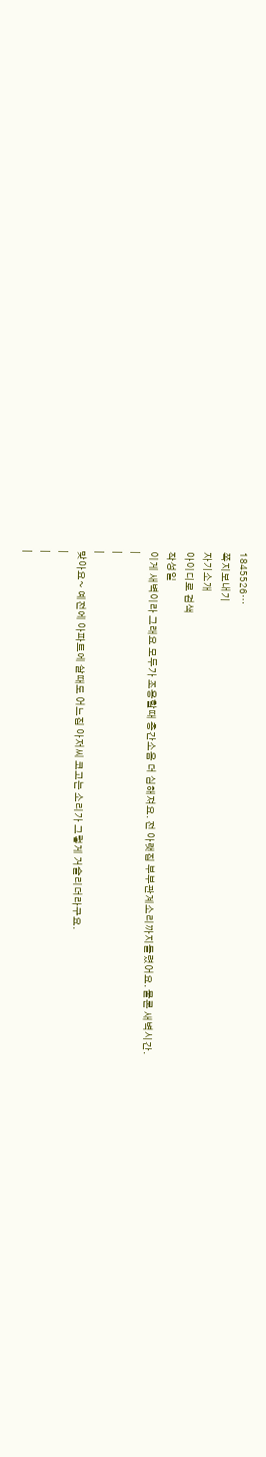1845526…
쪽지보내기
자기소개
아이디로 검색
작성일
이게 새벽이라 그래요 모두가 조용할때 층간소음 더 심해져요. 전 아랫집 부부관계소리까지들렸어요. 물론 새벽시간.
|
|
|
맞아요~ 예전에 아파트에 살때도 어느집 아저씨 코고는 소리가 그렇게 거슬리더라구요.
|
|
|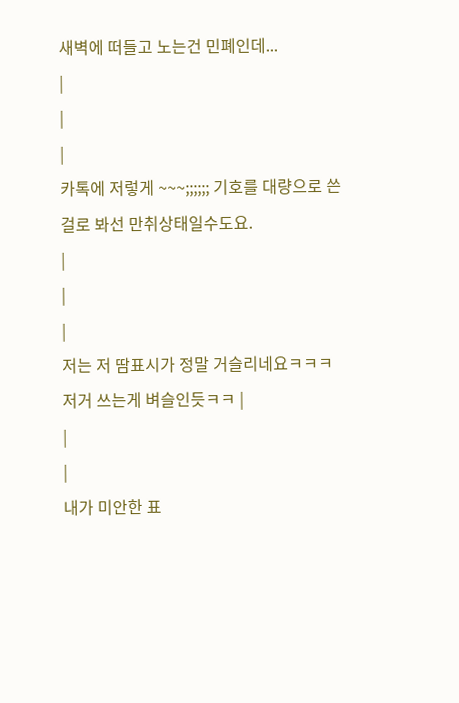새벽에 떠들고 노는건 민폐인데...
|
|
|
카톡에 저렇게 ~~~;;;;;; 기호를 대량으로 쓴걸로 봐선 만취상태일수도요.
|
|
|
저는 저 땀표시가 정말 거슬리네요ㅋㅋㅋ 저거 쓰는게 벼슬인듯ㅋㅋ |
|
|
내가 미안한 표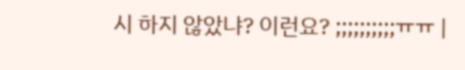시 하지 않았냐? 이런요? ;;;;;;;;;;ㅠㅠ |